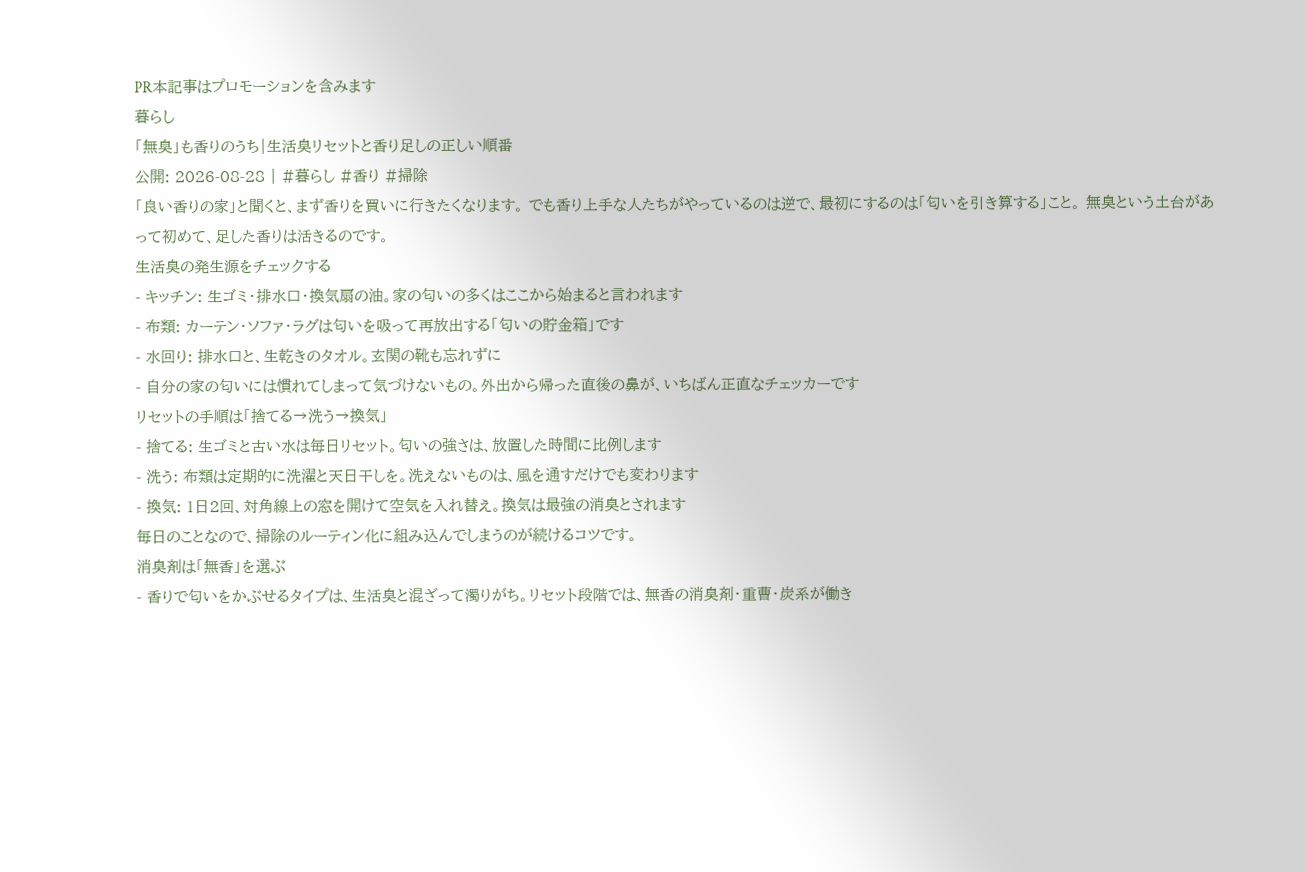PR本記事はプロモーションを含みます
暮らし
「無臭」も香りのうち|生活臭リセットと香り足しの正しい順番
公開: 2026-08-28 | #暮らし #香り #掃除
「良い香りの家」と聞くと、まず香りを買いに行きたくなります。 でも香り上手な人たちがやっているのは逆で、最初にするのは「匂いを引き算する」こと。 無臭という土台があって初めて、足した香りは活きるのです。
生活臭の発生源をチェックする
- キッチン: 生ゴミ・排水口・換気扇の油。家の匂いの多くはここから始まると言われます
- 布類: カーテン・ソファ・ラグは匂いを吸って再放出する「匂いの貯金箱」です
- 水回り: 排水口と、生乾きのタオル。玄関の靴も忘れずに
- 自分の家の匂いには慣れてしまって気づけないもの。外出から帰った直後の鼻が、いちばん正直なチェッカーです
リセットの手順は「捨てる→洗う→換気」
- 捨てる: 生ゴミと古い水は毎日リセット。匂いの強さは、放置した時間に比例します
- 洗う: 布類は定期的に洗濯と天日干しを。洗えないものは、風を通すだけでも変わります
- 換気: 1日2回、対角線上の窓を開けて空気を入れ替え。換気は最強の消臭とされます
毎日のことなので、掃除のルーティン化に組み込んでしまうのが続けるコツです。
消臭剤は「無香」を選ぶ
- 香りで匂いをかぶせるタイプは、生活臭と混ざって濁りがち。リセット段階では、無香の消臭剤・重曹・炭系が働き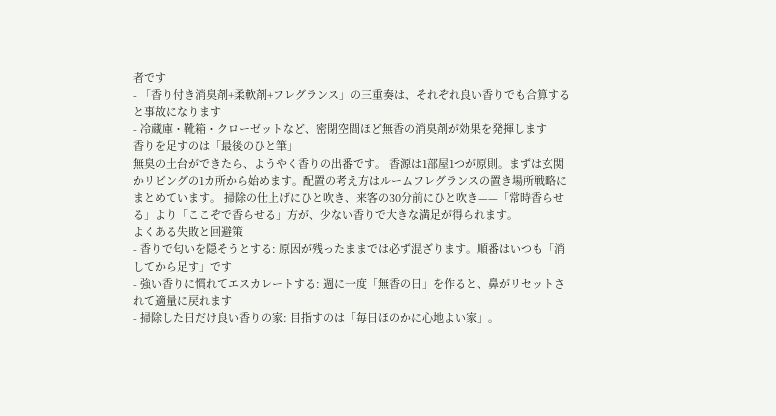者です
- 「香り付き消臭剤+柔軟剤+フレグランス」の三重奏は、それぞれ良い香りでも合算すると事故になります
- 冷蔵庫・靴箱・クローゼットなど、密閉空間ほど無香の消臭剤が効果を発揮します
香りを足すのは「最後のひと筆」
無臭の土台ができたら、ようやく香りの出番です。 香源は1部屋1つが原則。まずは玄関かリビングの1カ所から始めます。配置の考え方はルームフレグランスの置き場所戦略にまとめています。 掃除の仕上げにひと吹き、来客の30分前にひと吹き——「常時香らせる」より「ここぞで香らせる」方が、少ない香りで大きな満足が得られます。
よくある失敗と回避策
- 香りで匂いを隠そうとする: 原因が残ったままでは必ず混ざります。順番はいつも「消してから足す」です
- 強い香りに慣れてエスカレートする: 週に一度「無香の日」を作ると、鼻がリセットされて適量に戻れます
- 掃除した日だけ良い香りの家: 目指すのは「毎日ほのかに心地よい家」。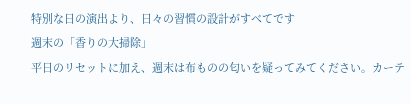特別な日の演出より、日々の習慣の設計がすべてです
週末の「香りの大掃除」
平日のリセットに加え、週末は布ものの匂いを疑ってみてください。カーテ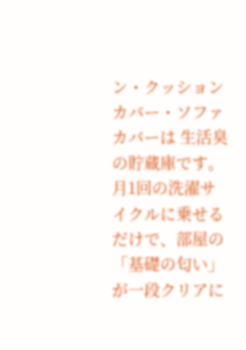ン・クッションカバー・ソファカバーは 生活臭の貯蔵庫です。月1回の洗濯サイクルに乗せるだけで、部屋の「基礎の匂い」が一段クリアに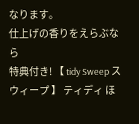なります。
仕上げの香りをえらぶなら
特典付き! 【 tidy Sweep スウィープ 】 ティディ ほ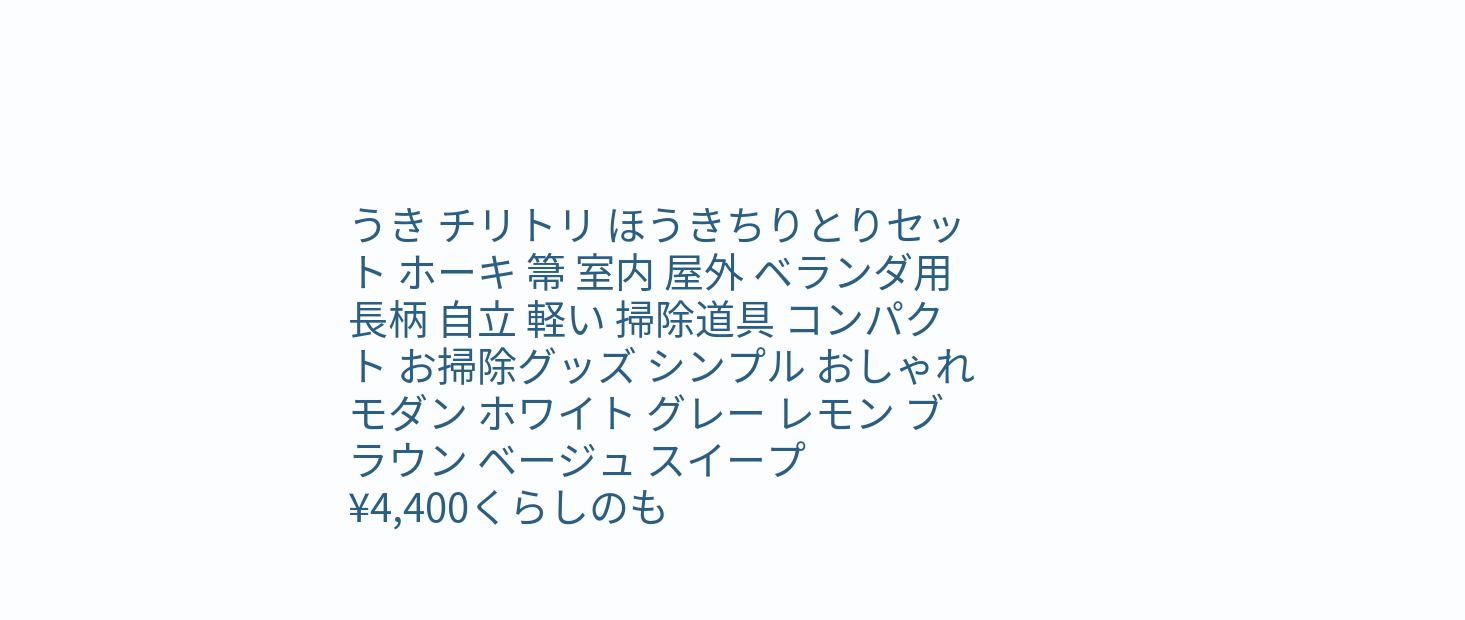うき チリトリ ほうきちりとりセット ホーキ 箒 室内 屋外 ベランダ用 長柄 自立 軽い 掃除道具 コンパクト お掃除グッズ シンプル おしゃれ モダン ホワイト グレー レモン ブラウン ベージュ スイープ
¥4,400くらしのも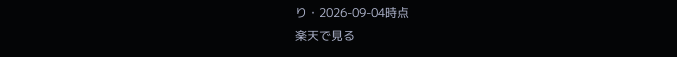り・2026-09-04時点
楽天で見る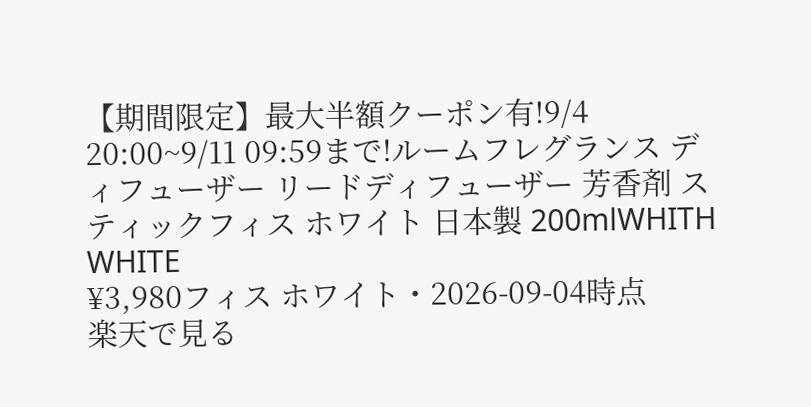【期間限定】最大半額クーポン有!9/4 20:00~9/11 09:59まで!ルームフレグランス ディフューザー リードディフューザー 芳香剤 スティックフィス ホワイト 日本製 200mlWHITH WHITE
¥3,980フィス ホワイト・2026-09-04時点
楽天で見る